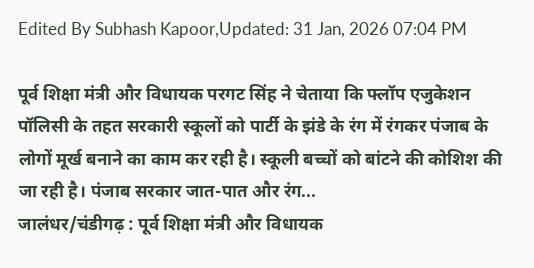Edited By Subhash Kapoor,Updated: 31 Jan, 2026 07:04 PM

पूर्व शिक्षा मंत्री और विधायक परगट सिंह ने चेताया कि फ्लॉप एजुकेशन पॉलिसी के तहत सरकारी स्कूलों को पार्टी के झंडे के रंग में रंगकर पंजाब के लोगों मूर्ख बनाने का काम कर रही है। स्कूली बच्चों को बांटने की कोशिश की जा रही है। पंजाब सरकार जात-पात और रंग...
जालंधर/चंडीगढ़ : पूर्व शिक्षा मंत्री और विधायक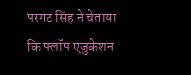परगट सिंह ने चेताया कि फ्लॉप एजुकेशन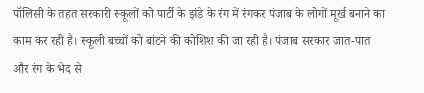पॉलिसी के तहत सरकारी स्कूलों को पार्टी के झंडे के रंग में रंगकर पंजाब के लोगों मूर्ख बनाने का काम कर रही है। स्कूली बच्चों को बांटने की कोशिश की जा रही है। पंजाब सरकार जात-पात और रंग के भेद से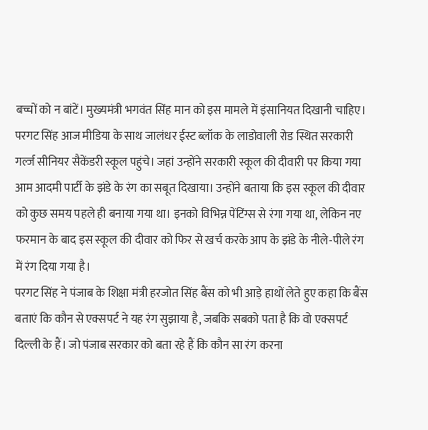बच्चों को न बांटें। मुख्यमंत्री भगवंत सिंह मान को इस मामले में इंसानियत दिखानी चाहिए।
परगट सिंह आज मीडिया के साथ जालंधर ईस्ट ब्लॉक के लाडोवाली रोड स्थित सरकारी गर्ल्ज सीनियर सैकेंडरी स्कूल पहुंचे। जहां उन्होंने सरकारी स्कूल की दीवारी पर किया गया आम आदमी पार्टी के झंडे के रंग का सबूत दिखाया। उन्होंने बताया कि इस स्कूल की दीवार को कुछ समय पहले ही बनाया गया था। इनको विभिन्न पेंटिंग्स से रंगा गया था, लेकिन नए फरमान के बाद इस स्कूल की दीवार को फिर से खर्च करके आप के झंडे के नीले-पीले रंग में रंग दिया गया है।
परगट सिंह ने पंजाब के शिक्षा मंत्री हरजोत सिंह बैंस को भी आड़े हाथों लेते हुए कहा कि बैंस बताएं कि कौन से एक्सपर्ट ने यह रंग सुझाया है, जबकि सबको पता है कि वो एक्सपर्ट दिल्ली के हैं। जो पंजाब सरकार को बता रहे हैं कि कौन सा रंग करना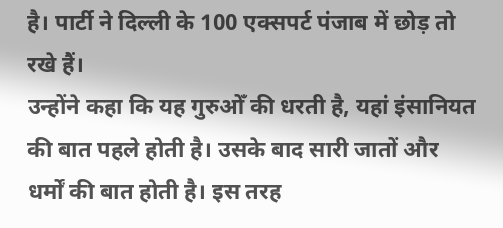है। पार्टी ने दिल्ली के 100 एक्सपर्ट पंजाब में छोड़ तो रखे हैं।
उन्होंने कहा कि यह गुरुओँ की धरती है, यहां इंसानियत की बात पहले होती है। उसके बाद सारी जातों और धर्मों की बात होती है। इस तरह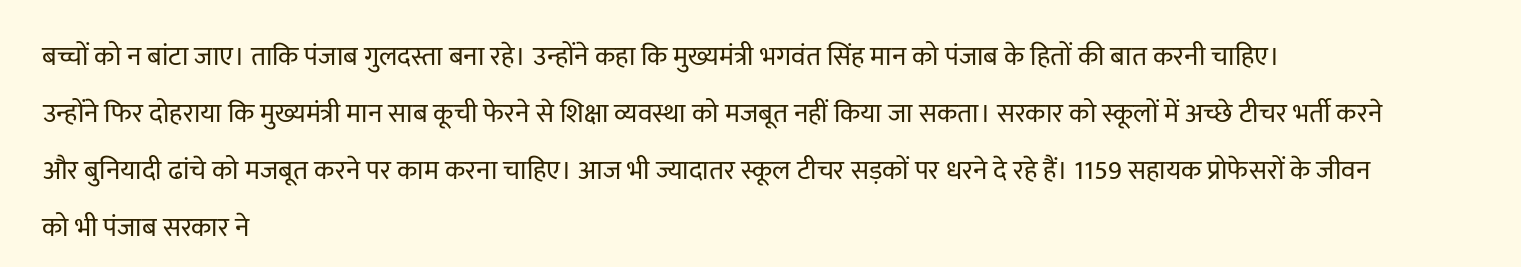बच्चों को न बांटा जाए। ताकि पंजाब गुलदस्ता बना रहे। उन्होंने कहा कि मुख्यमंत्री भगवंत सिंह मान को पंजाब के हितों की बात करनी चाहिए।
उन्होंने फिर दोहराया कि मुख्यमंत्री मान साब कूची फेरने से शिक्षा व्यवस्था को मजबूत नहीं किया जा सकता। सरकार को स्कूलों में अच्छे टीचर भर्ती करने और बुनियादी ढांचे को मजबूत करने पर काम करना चाहिए। आज भी ज्यादातर स्कूल टीचर सड़कों पर धरने दे रहे हैं। 1159 सहायक प्रोफेसरों के जीवन को भी पंजाब सरकार ने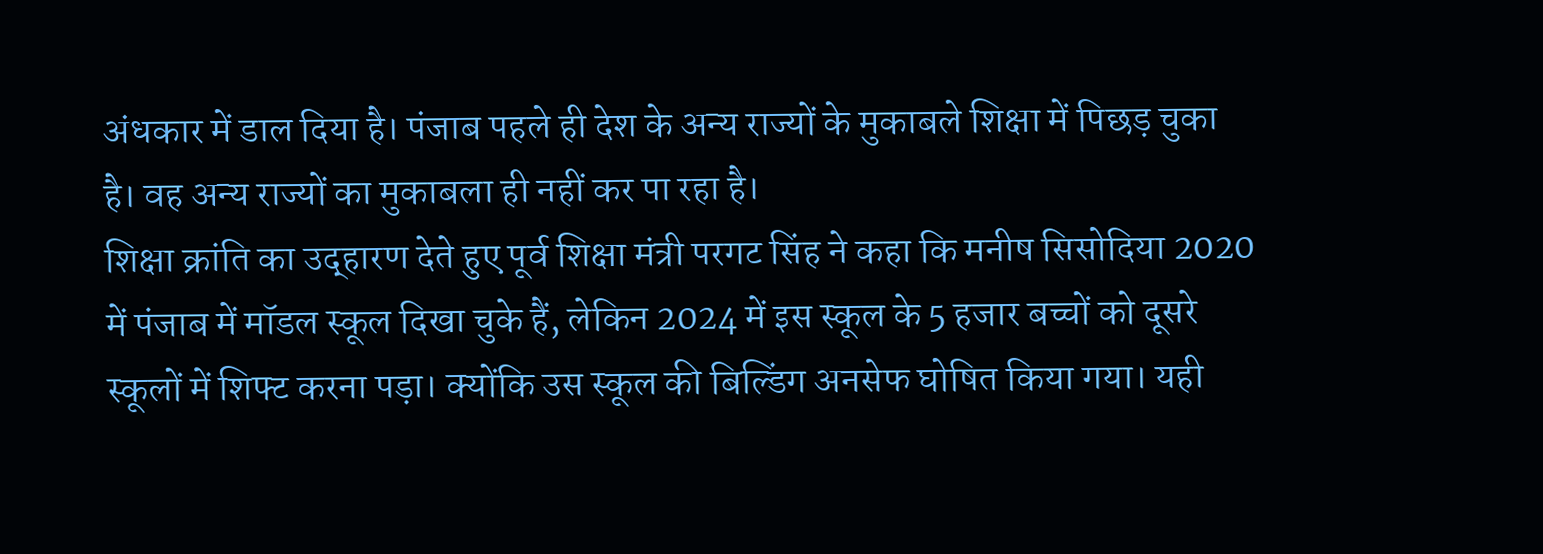अंधकार में डाल दिया है। पंजाब पहले ही देश के अन्य राज्यों के मुकाबले शिक्षा में पिछड़ चुका है। वह अन्य राज्यों का मुकाबला ही नहीं कर पा रहा है।
शिक्षा क्रांति का उद्हारण देते हुए पूर्व शिक्षा मंत्री परगट सिंह ने कहा कि मनीष सिसोदिया 2020 में पंजाब में मॉडल स्कूल दिखा चुके हैं, लेकिन 2024 में इस स्कूल के 5 हजार बच्चों को दूसरे स्कूलों में शिफ्ट करना पड़ा। क्योंकि उस स्कूल की बिल्डिंग अनसेफ घोषित किया गया। यही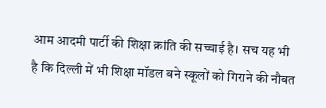आम आदमी पार्टी की शिक्षा क्रांति की सच्चाई है। सच यह भी है कि दिल्ली में भी शिक्षा मॉडल बने स्कूलों को गिराने की नौबत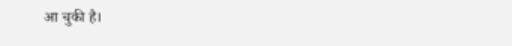आ चुकी है।